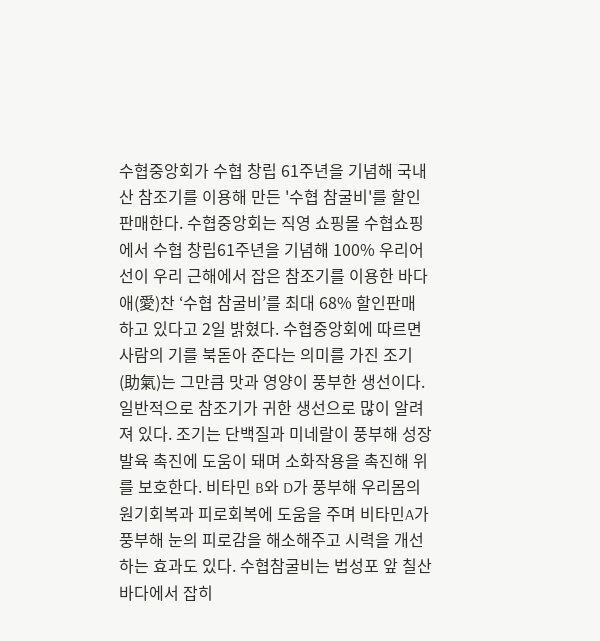수협중앙회가 수협 창립 61주년을 기념해 국내산 참조기를 이용해 만든 '수협 참굴비'를 할인 판매한다. 수협중앙회는 직영 쇼핑몰 수협쇼핑에서 수협 창립61주년을 기념해 100% 우리어선이 우리 근해에서 잡은 참조기를 이용한 바다애(愛)찬 ‘수협 참굴비’를 최대 68% 할인판매 하고 있다고 2일 밝혔다. 수협중앙회에 따르면 사람의 기를 북돋아 준다는 의미를 가진 조기(助氣)는 그만큼 맛과 영양이 풍부한 생선이다. 일반적으로 참조기가 귀한 생선으로 많이 알려져 있다. 조기는 단백질과 미네랄이 풍부해 성장발육 촉진에 도움이 돼며 소화작용을 촉진해 위를 보호한다. 비타민 B와 D가 풍부해 우리몸의 원기회복과 피로회복에 도움을 주며 비타민A가 풍부해 눈의 피로감을 해소해주고 시력을 개선하는 효과도 있다. 수협참굴비는 법성포 앞 칠산바다에서 잡히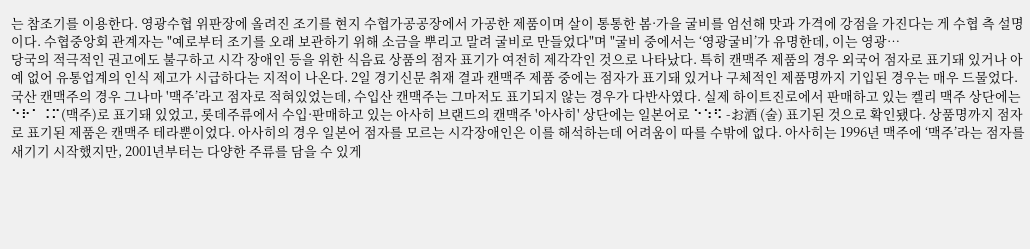는 참조기를 이용한다. 영광수협 위판장에 올려진 조기를 현지 수협가공공장에서 가공한 제품이며 살이 통통한 봄·가을 굴비를 엄선해 맛과 가격에 강점을 가진다는 게 수협 측 설명이다. 수협중앙회 관계자는 "예로부터 조기를 오래 보관하기 위해 소금을 뿌리고 말려 굴비로 만들었다"며 "굴비 중에서는 ‘영광굴비’가 유명한데, 이는 영광…
당국의 적극적인 권고에도 불구하고 시각 장애인 등을 위한 식음료 상품의 점자 표기가 여전히 제각각인 것으로 나타났다. 특히 캔맥주 제품의 경우 외국어 점자로 표기돼 있거나 아예 없어 유통업계의 인식 제고가 시급하다는 지적이 나온다. 2일 경기신문 취재 결과 캔맥주 제품 중에는 점자가 표기돼 있거나 구체적인 제품명까지 기입된 경우는 매우 드물었다. 국산 캔맥주의 경우 그나마 '맥주’라고 점자로 적혀있었는데, 수입산 캔맥주는 그마저도 표기되지 않는 경우가 다반사였다. 실제 하이트진로에서 판매하고 있는 켈리 맥주 상단에는 ⠑⠗⠁⠨⠍(맥주)로 표기돼 있었고, 롯데주류에서 수입·판매하고 있는 아사히 브랜드의 캔맥주 '아사히' 상단에는 일본어로 ⠑⠱⠫ -お酒 (술) 표기된 것으로 확인됐다. 상품명까지 점자로 표기된 제품은 캔맥주 테라뿐이었다. 아사히의 경우 일본어 점자를 모르는 시각장애인은 이를 해석하는데 어려움이 따를 수밖에 없다. 아사히는 1996년 맥주에 ‘맥주’라는 점자를 새기기 시작했지만, 2001년부터는 다양한 주류를 담을 수 있게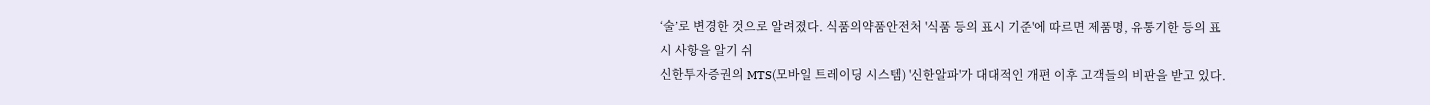‘술’로 변경한 것으로 알려졌다. 식품의약품안전처 '식품 등의 표시 기준'에 따르면 제품명, 유통기한 등의 표시 사항을 알기 쉬
신한투자증권의 MTS(모바일 트레이딩 시스템) '신한알파'가 대대적인 개편 이후 고객들의 비판을 받고 있다.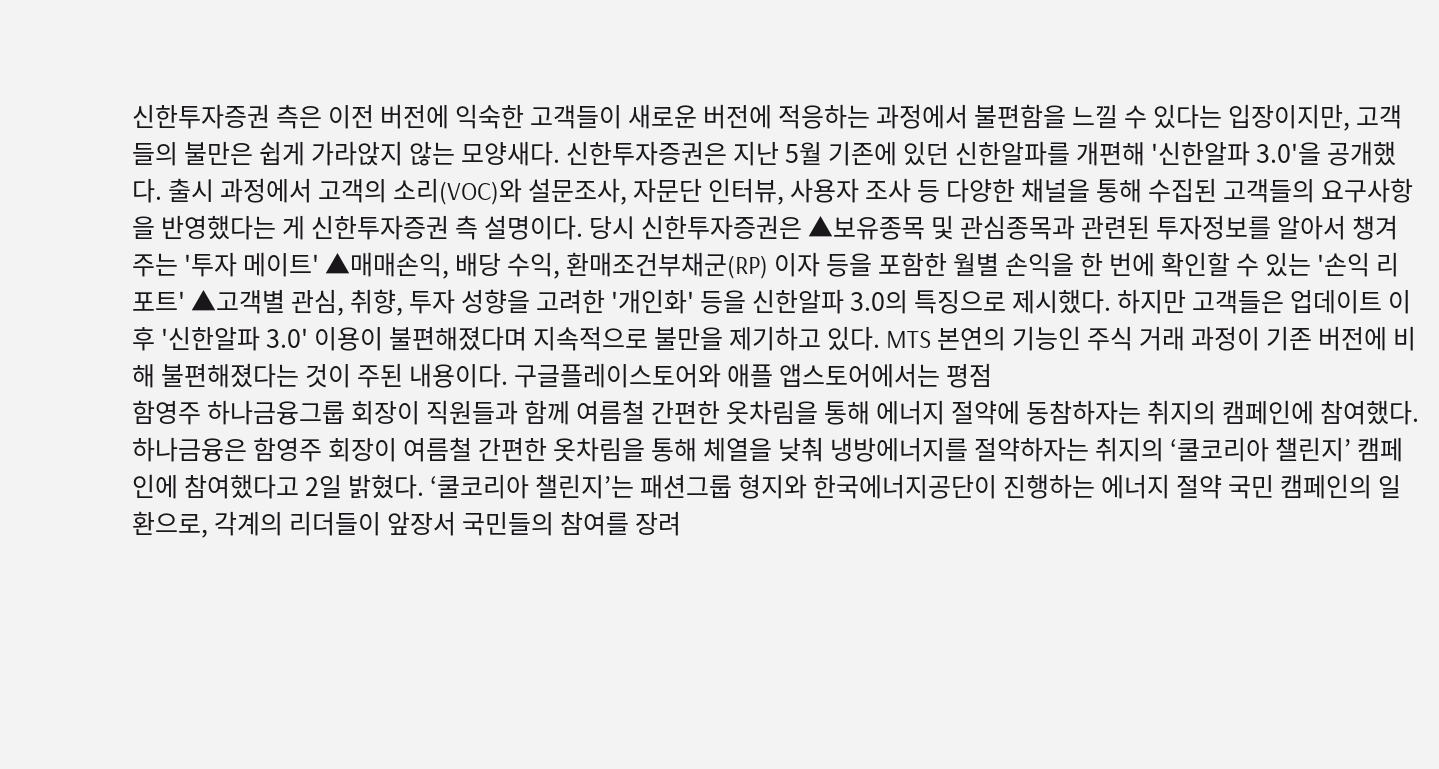신한투자증권 측은 이전 버전에 익숙한 고객들이 새로운 버전에 적응하는 과정에서 불편함을 느낄 수 있다는 입장이지만, 고객들의 불만은 쉽게 가라앉지 않는 모양새다. 신한투자증권은 지난 5월 기존에 있던 신한알파를 개편해 '신한알파 3.0'을 공개했다. 출시 과정에서 고객의 소리(VOC)와 설문조사, 자문단 인터뷰, 사용자 조사 등 다양한 채널을 통해 수집된 고객들의 요구사항을 반영했다는 게 신한투자증권 측 설명이다. 당시 신한투자증권은 ▲보유종목 및 관심종목과 관련된 투자정보를 알아서 챙겨주는 '투자 메이트' ▲매매손익, 배당 수익, 환매조건부채군(RP) 이자 등을 포함한 월별 손익을 한 번에 확인할 수 있는 '손익 리포트' ▲고객별 관심, 취향, 투자 성향을 고려한 '개인화' 등을 신한알파 3.0의 특징으로 제시했다. 하지만 고객들은 업데이트 이후 '신한알파 3.0' 이용이 불편해졌다며 지속적으로 불만을 제기하고 있다. MTS 본연의 기능인 주식 거래 과정이 기존 버전에 비해 불편해졌다는 것이 주된 내용이다. 구글플레이스토어와 애플 앱스토어에서는 평점
함영주 하나금융그룹 회장이 직원들과 함께 여름철 간편한 옷차림을 통해 에너지 절약에 동참하자는 취지의 캠페인에 참여했다. 하나금융은 함영주 회장이 여름철 간편한 옷차림을 통해 체열을 낮춰 냉방에너지를 절약하자는 취지의 ‘쿨코리아 챌린지’ 캠페인에 참여했다고 2일 밝혔다. ‘쿨코리아 챌린지’는 패션그룹 형지와 한국에너지공단이 진행하는 에너지 절약 국민 캠페인의 일환으로, 각계의 리더들이 앞장서 국민들의 참여를 장려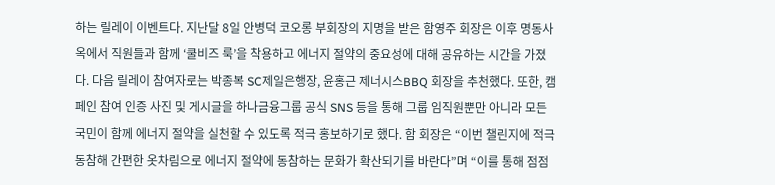하는 릴레이 이벤트다. 지난달 8일 안병덕 코오롱 부회장의 지명을 받은 함영주 회장은 이후 명동사옥에서 직원들과 함께 ‘쿨비즈 룩’을 착용하고 에너지 절약의 중요성에 대해 공유하는 시간을 가졌다. 다음 릴레이 참여자로는 박종복 SC제일은행장, 윤홍근 제너시스BBQ 회장을 추천했다. 또한, 캠페인 참여 인증 사진 및 게시글을 하나금융그룹 공식 SNS 등을 통해 그룹 임직원뿐만 아니라 모든 국민이 함께 에너지 절약을 실천할 수 있도록 적극 홍보하기로 했다. 함 회장은 “이번 챌린지에 적극 동참해 간편한 옷차림으로 에너지 절약에 동참하는 문화가 확산되기를 바란다”며 “이를 통해 점점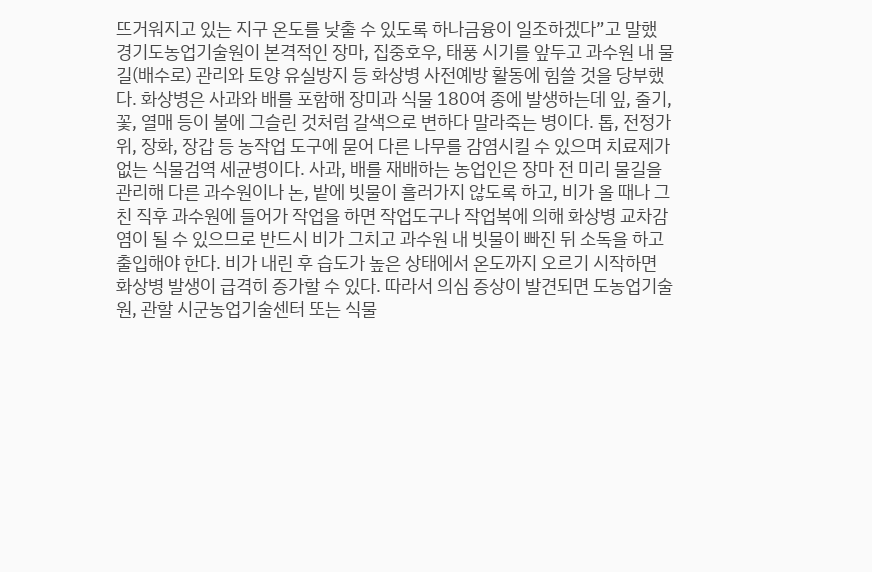뜨거워지고 있는 지구 온도를 낮출 수 있도록 하나금융이 일조하겠다”고 말했
경기도농업기술원이 본격적인 장마, 집중호우, 태풍 시기를 앞두고 과수원 내 물길(배수로) 관리와 토양 유실방지 등 화상병 사전예방 활동에 힘쓸 것을 당부했다. 화상병은 사과와 배를 포함해 장미과 식물 180여 종에 발생하는데 잎, 줄기, 꽃, 열매 등이 불에 그슬린 것처럼 갈색으로 변하다 말라죽는 병이다. 톱, 전정가위, 장화, 장갑 등 농작업 도구에 묻어 다른 나무를 감염시킬 수 있으며 치료제가 없는 식물검역 세균병이다. 사과, 배를 재배하는 농업인은 장마 전 미리 물길을 관리해 다른 과수원이나 논, 밭에 빗물이 흘러가지 않도록 하고, 비가 올 때나 그친 직후 과수원에 들어가 작업을 하면 작업도구나 작업복에 의해 화상병 교차감염이 될 수 있으므로 반드시 비가 그치고 과수원 내 빗물이 빠진 뒤 소독을 하고 출입해야 한다. 비가 내린 후 습도가 높은 상태에서 온도까지 오르기 시작하면 화상병 발생이 급격히 증가할 수 있다. 따라서 의심 증상이 발견되면 도농업기술원, 관할 시군농업기술센터 또는 식물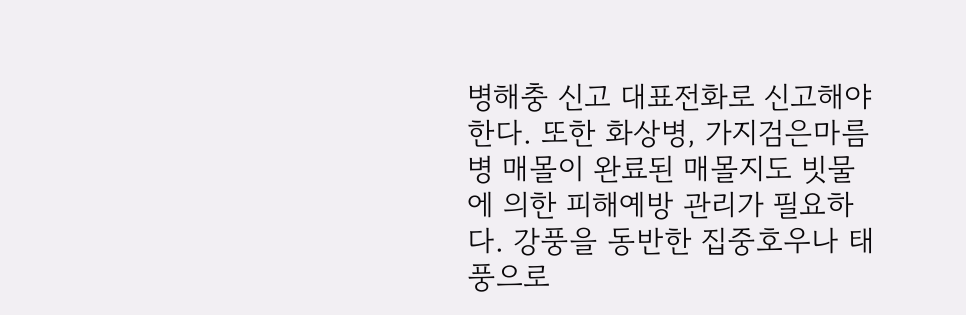병해충 신고 대표전화로 신고해야 한다. 또한 화상병, 가지검은마름병 매몰이 완료된 매몰지도 빗물에 의한 피해예방 관리가 필요하다. 강풍을 동반한 집중호우나 태풍으로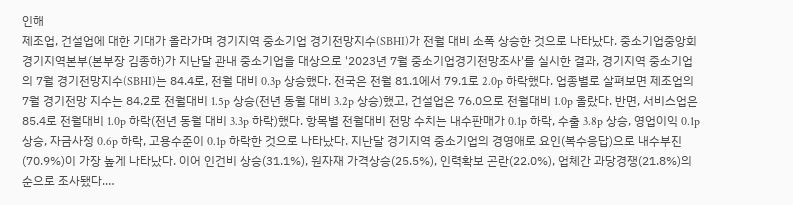인해
제조업, 건설업에 대한 기대가 올라가며 경기지역 중소기업 경기전망지수(SBHI)가 전월 대비 소폭 상승한 것으로 나타났다. 중소기업중앙회 경기지역본부(본부장 김종하)가 지난달 관내 중소기업을 대상으로 '2023년 7월 중소기업경기전망조사'를 실시한 결과, 경기지역 중소기업의 7월 경기전망지수(SBHI)는 84.4로, 전월 대비 0.3p 상승했다. 전국은 전월 81.1에서 79.1로 2.0p 하락했다. 업종별로 살펴보면 제조업의 7월 경기전망 지수는 84.2로 전월대비 1.5p 상승(전년 동월 대비 3.2p 상승)했고, 건설업은 76.0으로 전월대비 1.0p 올랐다. 반면, 서비스업은 85.4로 전월대비 1.0p 하락(전년 동월 대비 3.3p 하락)했다. 항목별 전월대비 전망 수치는 내수판매가 0.1p 하락, 수출 3.8p 상승, 영업이익 0.1p 상승, 자금사정 0.6p 하락, 고용수준이 0.1p 하락한 것으로 나타났다. 지난달 경기지역 중소기업의 경영애로 요인(복수응답)으로 내수부진(70.9%)이 가장 높게 나타났다. 이어 인건비 상승(31.1%), 원자재 가격상승(25.5%), 인력확보 곤란(22.0%), 업체간 과당경쟁(21.8%)의 순으로 조사됐다.…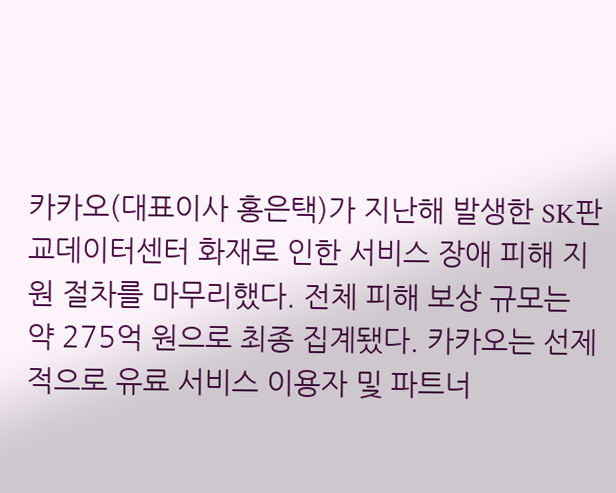카카오(대표이사 홍은택)가 지난해 발생한 SK판교데이터센터 화재로 인한 서비스 장애 피해 지원 절차를 마무리했다. 전체 피해 보상 규모는 약 275억 원으로 최종 집계됐다. 카카오는 선제적으로 유료 서비스 이용자 및 파트너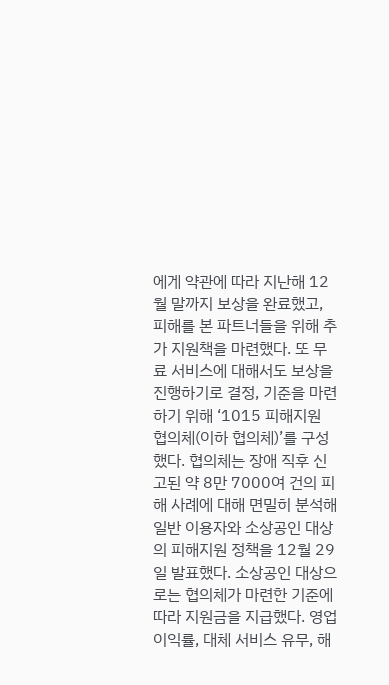에게 약관에 따라 지난해 12월 말까지 보상을 완료했고, 피해를 본 파트너들을 위해 추가 지원책을 마련했다. 또 무료 서비스에 대해서도 보상을 진행하기로 결정, 기준을 마련하기 위해 ‘1015 피해지원 협의체(이하 협의체)’를 구성했다. 협의체는 장애 직후 신고된 약 8만 7000여 건의 피해 사례에 대해 면밀히 분석해 일반 이용자와 소상공인 대상의 피해지원 정책을 12월 29일 발표했다. 소상공인 대상으로는 협의체가 마련한 기준에 따라 지원금을 지급했다. 영업이익률, 대체 서비스 유무, 해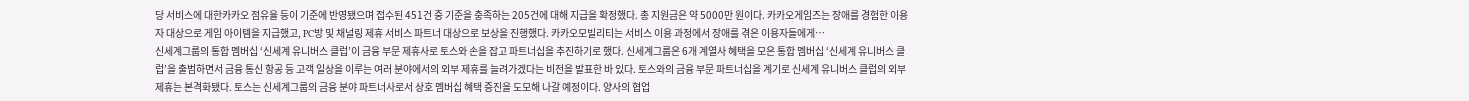당 서비스에 대한카카오 점유율 등이 기준에 반영됐으며 접수된 451건 중 기준을 충족하는 205건에 대해 지급을 확정했다. 총 지원금은 약 5000만 원이다. 카카오게임즈는 장애를 경험한 이용자 대상으로 게임 아이템을 지급했고, PC방 및 채널링 제휴 서비스 파트너 대상으로 보상을 진행했다. 카카오모빌리티는 서비스 이용 과정에서 장애를 겪은 이용자들에게…
신세계그룹의 통합 멤버십 ‘신세계 유니버스 클럽’이 금융 부문 제휴사로 토스와 손을 잡고 파트너십을 추진하기로 했다. 신세계그룹은 6개 계열사 혜택을 모은 통합 멤버십 ‘신세계 유니버스 클럽’을 출범하면서 금융 통신 항공 등 고객 일상을 이루는 여러 분야에서의 외부 제휴를 늘려가겠다는 비전을 발표한 바 있다. 토스와의 금융 부문 파트너십을 계기로 신세계 유니버스 클럽의 외부 제휴는 본격화됐다. 토스는 신세계그룹의 금융 분야 파트너사로서 상호 멤버십 혜택 증진을 도모해 나갈 예정이다. 양사의 협업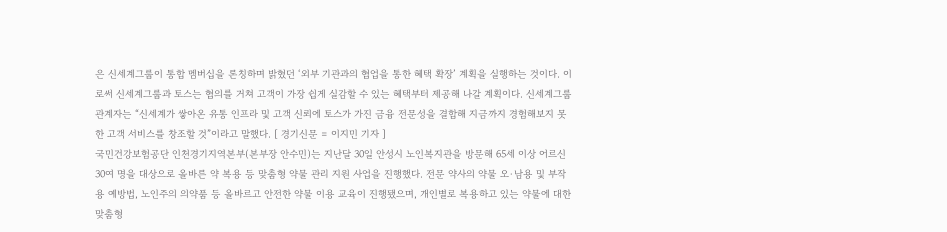은 신세계그룹이 통합 멤버십을 론칭하며 밝혔던 ‘외부 기관과의 협업을 통한 혜택 확장’ 계획을 실행하는 것이다. 이로써 신세계그룹과 토스는 협의를 거쳐 고객이 가장 쉽게 실감할 수 있는 혜택부터 제공해 나갈 계획이다. 신세계그룹 관계자는 “신세계가 쌓아온 유통 인프라 및 고객 신뢰에 토스가 가진 금융 전문성을 결합해 지금까지 경험해보지 못한 고객 서비스를 창조할 것”이라고 말했다. [ 경기신문 = 이지민 기자 ]
국민건강보험공단 인천경기지역본부(본부장 안수민)는 지난달 30일 안성시 노인복지관을 방문해 65세 이상 어르신 30여 명을 대상으로 올바른 약 복용 등 맞춤형 약물 관리 지원 사업을 진행했다. 전문 약사의 약물 오·남용 및 부작용 예방법, 노인주의 의약품 등 올바르고 안전한 약물 이용 교육이 진행됐으며, 개인별로 복용하고 있는 약물에 대한 맞춤형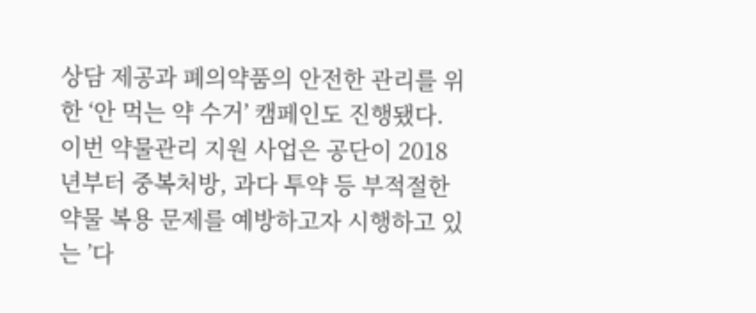상담 제공과 폐의약품의 안전한 관리를 위한 ‘안 먹는 약 수거’ 캠페인도 진행됐다. 이번 약물관리 지원 사업은 공단이 2018년부터 중복처방, 과다 투약 등 부적절한 약물 복용 문제를 예방하고자 시행하고 있는 ’다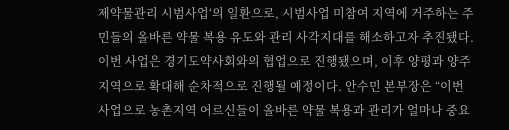제약물관리 시범사업‘의 일환으로, 시범사업 미참여 지역에 거주하는 주민들의 올바른 약물 복용 유도와 관리 사각지대를 해소하고자 추진됐다. 이번 사업은 경기도약사회와의 협업으로 진행됐으며, 이후 양평과 양주 지역으로 확대해 순차적으로 진행될 예정이다. 안수민 본부장은 “이번 사업으로 농촌지역 어르신들이 올바른 약물 복용과 관리가 얼마나 중요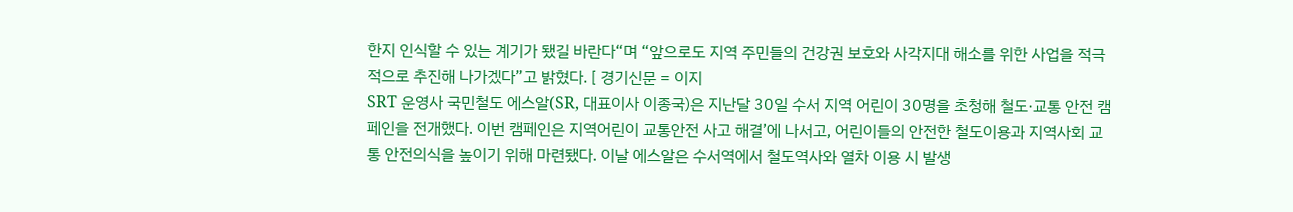한지 인식할 수 있는 계기가 됐길 바란다“며 “앞으로도 지역 주민들의 건강권 보호와 사각지대 해소를 위한 사업을 적극적으로 추진해 나가겠다”고 밝혔다. [ 경기신문 = 이지
SRT 운영사 국민철도 에스알(SR, 대표이사 이종국)은 지난달 30일 수서 지역 어린이 30명을 초청해 철도·교통 안전 캠페인을 전개했다. 이번 캠페인은 지역어린이 교통안전 사고 해결’에 나서고, 어린이들의 안전한 철도이용과 지역사회 교통 안전의식을 높이기 위해 마련됐다. 이날 에스알은 수서역에서 철도역사와 열차 이용 시 발생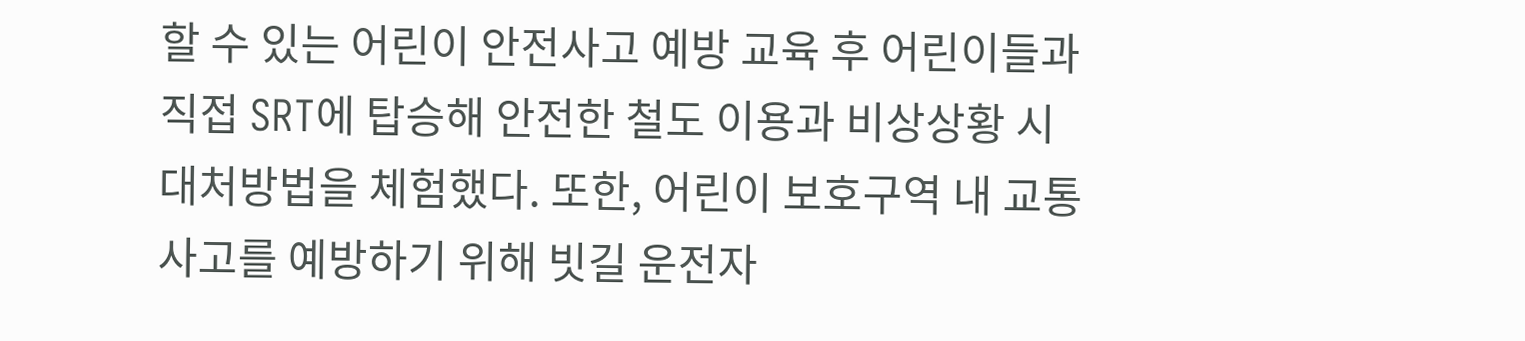할 수 있는 어린이 안전사고 예방 교육 후 어린이들과 직접 SRT에 탑승해 안전한 철도 이용과 비상상황 시 대처방법을 체험했다. 또한, 어린이 보호구역 내 교통사고를 예방하기 위해 빗길 운전자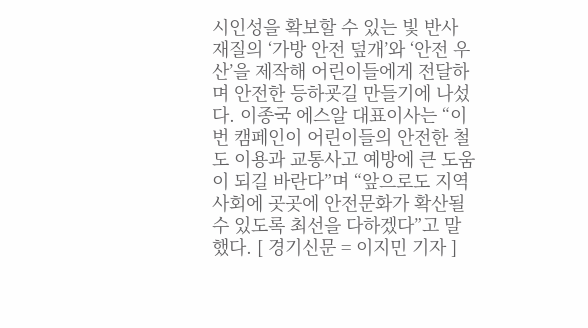시인성을 확보할 수 있는 빛 반사 재질의 ‘가방 안전 덮개’와 ‘안전 우산’을 제작해 어린이들에게 전달하며 안전한 등하굣길 만들기에 나섰다. 이종국 에스알 대표이사는 “이번 캠페인이 어린이들의 안전한 철도 이용과 교통사고 예방에 큰 도움이 되길 바란다”며 “앞으로도 지역사회에 곳곳에 안전문화가 확산될 수 있도록 최선을 다하겠다”고 말했다. [ 경기신문 = 이지민 기자 ]